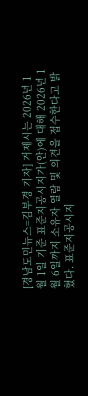[경남도민뉴스=김부경 기자] 거제시는 2026년 1월 1일 기준 표준지공시지가(안)에 대해 2026년 1월 6일까지 소유자 열람 및 의견을 접수한다고 밝혔다. 표준지공시지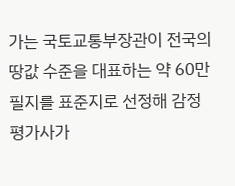가는 국토교통부장관이 전국의 땅값 수준을 대표하는 약 60만 필지를 표준지로 선정해 감정평가사가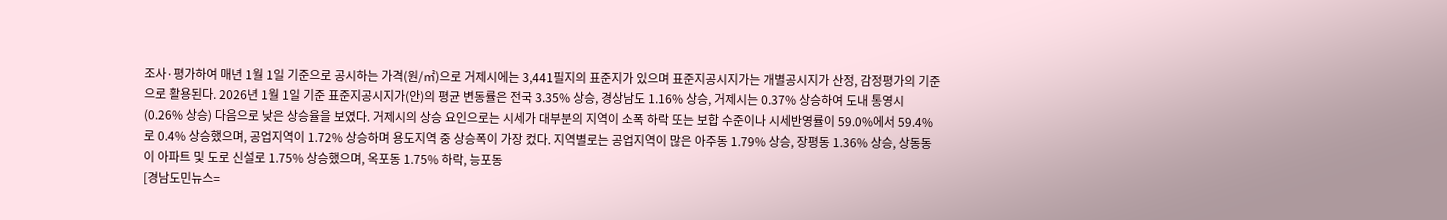조사·평가하여 매년 1월 1일 기준으로 공시하는 가격(원/㎡)으로 거제시에는 3,441필지의 표준지가 있으며 표준지공시지가는 개별공시지가 산정, 감정평가의 기준으로 활용된다. 2026년 1월 1일 기준 표준지공시지가(안)의 평균 변동률은 전국 3.35% 상승, 경상남도 1.16% 상승, 거제시는 0.37% 상승하여 도내 통영시(0.26% 상승) 다음으로 낮은 상승율을 보였다. 거제시의 상승 요인으로는 시세가 대부분의 지역이 소폭 하락 또는 보합 수준이나 시세반영률이 59.0%에서 59.4%로 0.4% 상승했으며, 공업지역이 1.72% 상승하며 용도지역 중 상승폭이 가장 컸다. 지역별로는 공업지역이 많은 아주동 1.79% 상승, 장평동 1.36% 상승, 상동동이 아파트 및 도로 신설로 1.75% 상승했으며, 옥포동 1.75% 하락, 능포동
[경남도민뉴스=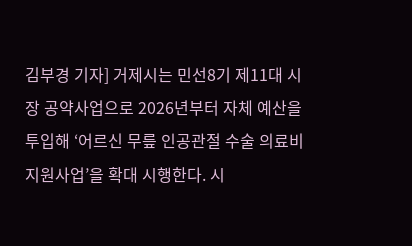김부경 기자] 거제시는 민선8기 제11대 시장 공약사업으로 2026년부터 자체 예산을 투입해 ‘어르신 무릎 인공관절 수술 의료비 지원사업’을 확대 시행한다. 시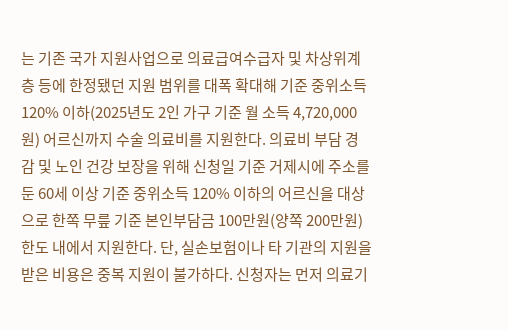는 기존 국가 지원사업으로 의료급여수급자 및 차상위계층 등에 한정됐던 지원 범위를 대폭 확대해 기준 중위소득 120% 이하(2025년도 2인 가구 기준 월 소득 4,720,000원) 어르신까지 수술 의료비를 지원한다. 의료비 부담 경감 및 노인 건강 보장을 위해 신청일 기준 거제시에 주소를 둔 60세 이상 기준 중위소득 120% 이하의 어르신을 대상으로 한쪽 무릎 기준 본인부담금 100만원(양쪽 200만원) 한도 내에서 지원한다. 단, 실손보험이나 타 기관의 지원을 받은 비용은 중복 지원이 불가하다. 신청자는 먼저 의료기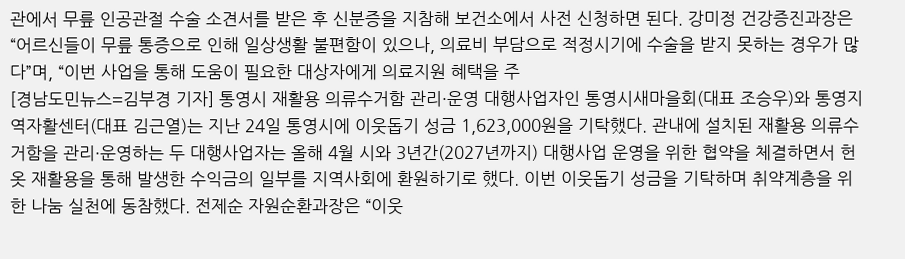관에서 무릎 인공관절 수술 소견서를 받은 후 신분증을 지참해 보건소에서 사전 신청하면 된다. 강미정 건강증진과장은 “어르신들이 무릎 통증으로 인해 일상생활 불편함이 있으나, 의료비 부담으로 적정시기에 수술을 받지 못하는 경우가 많다”며, “이번 사업을 통해 도움이 필요한 대상자에게 의료지원 혜택을 주
[경남도민뉴스=김부경 기자] 통영시 재활용 의류수거함 관리·운영 대행사업자인 통영시새마을회(대표 조승우)와 통영지역자활센터(대표 김근열)는 지난 24일 통영시에 이웃돕기 성금 1,623,000원을 기탁했다. 관내에 설치된 재활용 의류수거함을 관리·운영하는 두 대행사업자는 올해 4월 시와 3년간(2027년까지) 대행사업 운영을 위한 협약을 체결하면서 헌 옷 재활용을 통해 발생한 수익금의 일부를 지역사회에 환원하기로 했다. 이번 이웃돕기 성금을 기탁하며 취약계층을 위한 나눔 실천에 동참했다. 전제순 자원순환과장은 “이웃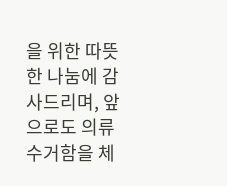을 위한 따뜻한 나눔에 감사드리며, 앞으로도 의류수거함을 체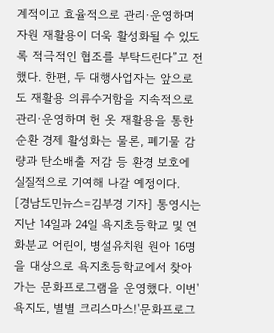계적이고 효율적으로 관리·운영하며 자원 재활용이 더욱 활성화될 수 있도록 적극적인 협조를 부탁드린다”고 전했다. 한편, 두 대행사업자는 앞으로도 재활용 의류수거함을 지속적으로 관리·운영하며 헌 옷 재활용을 통한 순환 경제 활성화는 물론, 폐기물 감량과 탄소배출 저감 등 환경 보호에 실질적으로 기여해 나갈 예정이다.
[경남도민뉴스=김부경 기자] 통영시는 지난 14일과 24일 욕지초등학교 및 연화분교 어린이, 병설유치원 원아 16명을 대상으로 욕지초등학교에서 찾아가는 문화프로그램을 운영했다. 이번'욕지도, 별별 크리스마스!'문화프로그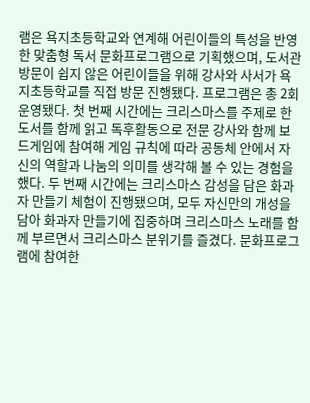램은 욕지초등학교와 연계해 어린이들의 특성을 반영한 맞춤형 독서 문화프로그램으로 기획했으며, 도서관 방문이 쉽지 않은 어린이들을 위해 강사와 사서가 욕지초등학교를 직접 방문 진행됐다. 프로그램은 총 2회 운영됐다. 첫 번째 시간에는 크리스마스를 주제로 한 도서를 함께 읽고 독후활동으로 전문 강사와 함께 보드게임에 참여해 게임 규칙에 따라 공동체 안에서 자신의 역할과 나눔의 의미를 생각해 볼 수 있는 경험을 했다. 두 번째 시간에는 크리스마스 감성을 담은 화과자 만들기 체험이 진행됐으며, 모두 자신만의 개성을 담아 화과자 만들기에 집중하며 크리스마스 노래를 함께 부르면서 크리스마스 분위기를 즐겼다. 문화프로그램에 참여한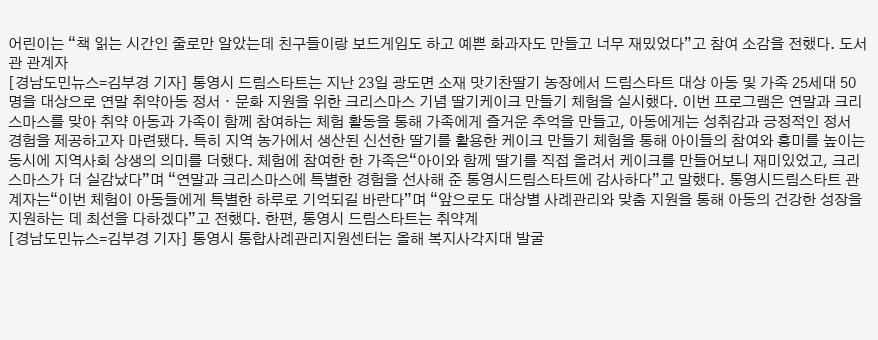어린이는 “책 읽는 시간인 줄로만 알았는데 친구들이랑 보드게임도 하고 예쁜 화과자도 만들고 너무 재밌었다”고 참여 소감을 전했다. 도서관 관계자
[경남도민뉴스=김부경 기자] 통영시 드림스타트는 지난 23일 광도면 소재 맛기찬딸기 농장에서 드림스타트 대상 아동 및 가족 25세대 50명을 대상으로 연말 취약아동 정서ㆍ문화 지원을 위한 크리스마스 기념 딸기케이크 만들기 체험을 실시했다. 이번 프로그램은 연말과 크리스마스를 맞아 취약 아동과 가족이 함께 참여하는 체험 활동을 통해 가족에게 즐거운 추억을 만들고, 아동에게는 성취감과 긍정적인 정서 경험을 제공하고자 마련됐다. 특히 지역 농가에서 생산된 신선한 딸기를 활용한 케이크 만들기 체험을 통해 아이들의 참여와 흥미를 높이는 동시에 지역사회 상생의 의미를 더했다. 체험에 참여한 한 가족은“아이와 함께 딸기를 직접 올려서 케이크를 만들어보니 재미있었고, 크리스마스가 더 실감났다”며 “연말과 크리스마스에 특별한 경험을 선사해 준 통영시드림스타트에 감사하다”고 말했다. 통영시드림스타트 관계자는“이번 체험이 아동들에게 특별한 하루로 기억되길 바란다”며 “앞으로도 대상별 사례관리와 맞춤 지원을 통해 아동의 건강한 성장을 지원하는 데 최선을 다하겠다”고 전했다. 한편, 통영시 드림스타트는 취약계
[경남도민뉴스=김부경 기자] 통영시 통합사례관리지원센터는 올해 복지사각지대 발굴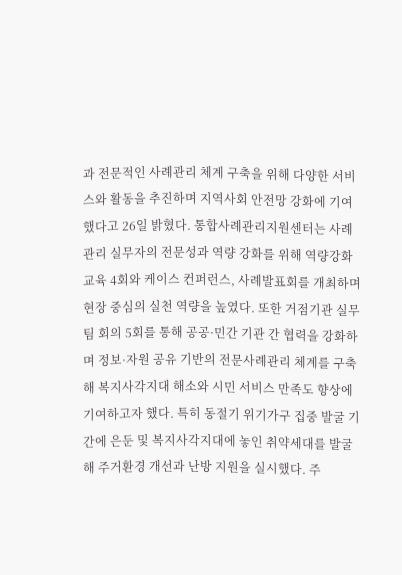과 전문적인 사례관리 체계 구축을 위해 다양한 서비스와 활동을 추진하며 지역사회 안전망 강화에 기여했다고 26일 밝혔다. 통합사례관리지원센터는 사례관리 실무자의 전문성과 역량 강화를 위해 역량강화교육 4회와 케이스 컨퍼런스, 사례발표회를 개최하며 현장 중심의 실천 역량을 높였다. 또한 거점기관 실무팀 회의 5회를 통해 공공·민간 기관 간 협력을 강화하며 정보·자원 공유 기반의 전문사례관리 체계를 구축해 복지사각지대 해소와 시민 서비스 만족도 향상에 기여하고자 했다. 특히 동절기 위기가구 집중 발굴 기간에 은둔 및 복지사각지대에 놓인 취약세대를 발굴해 주거환경 개선과 난방 지원을 실시했다. 주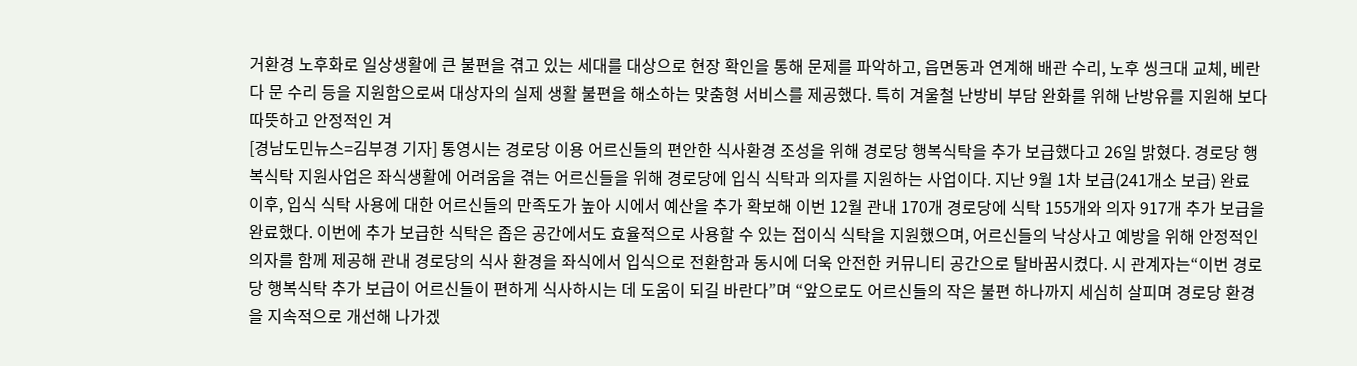거환경 노후화로 일상생활에 큰 불편을 겪고 있는 세대를 대상으로 현장 확인을 통해 문제를 파악하고, 읍면동과 연계해 배관 수리, 노후 씽크대 교체, 베란다 문 수리 등을 지원함으로써 대상자의 실제 생활 불편을 해소하는 맞춤형 서비스를 제공했다. 특히 겨울철 난방비 부담 완화를 위해 난방유를 지원해 보다 따뜻하고 안정적인 겨
[경남도민뉴스=김부경 기자] 통영시는 경로당 이용 어르신들의 편안한 식사환경 조성을 위해 경로당 행복식탁을 추가 보급했다고 26일 밝혔다. 경로당 행복식탁 지원사업은 좌식생활에 어려움을 겪는 어르신들을 위해 경로당에 입식 식탁과 의자를 지원하는 사업이다. 지난 9월 1차 보급(241개소 보급) 완료 이후, 입식 식탁 사용에 대한 어르신들의 만족도가 높아 시에서 예산을 추가 확보해 이번 12월 관내 170개 경로당에 식탁 155개와 의자 917개 추가 보급을 완료했다. 이번에 추가 보급한 식탁은 좁은 공간에서도 효율적으로 사용할 수 있는 접이식 식탁을 지원했으며, 어르신들의 낙상사고 예방을 위해 안정적인 의자를 함께 제공해 관내 경로당의 식사 환경을 좌식에서 입식으로 전환함과 동시에 더욱 안전한 커뮤니티 공간으로 탈바꿈시켰다. 시 관계자는“이번 경로당 행복식탁 추가 보급이 어르신들이 편하게 식사하시는 데 도움이 되길 바란다”며 “앞으로도 어르신들의 작은 불편 하나까지 세심히 살피며 경로당 환경을 지속적으로 개선해 나가겠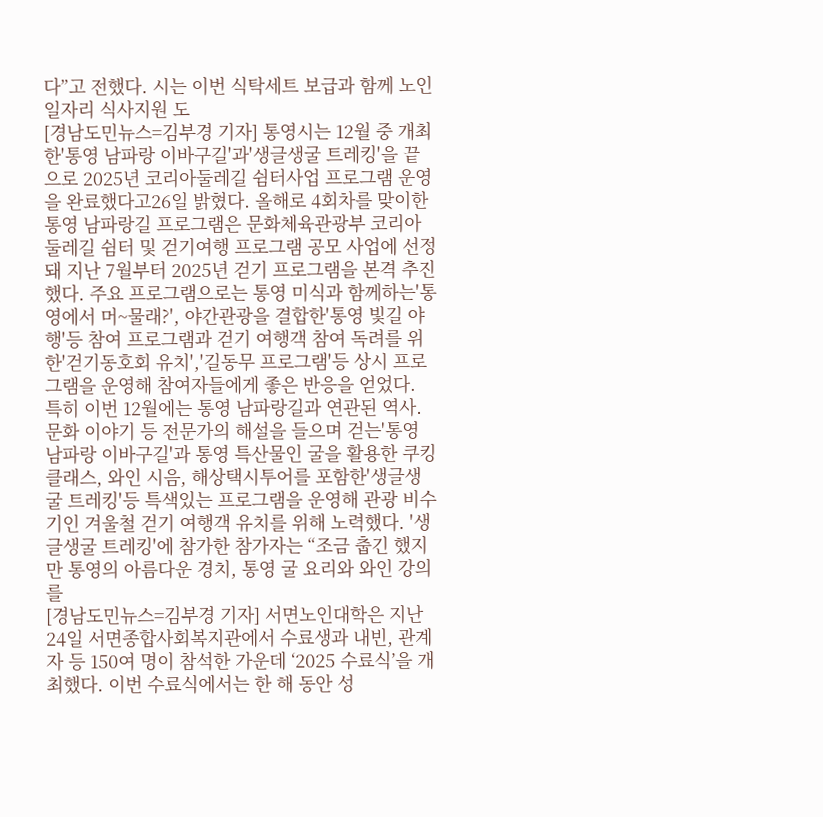다”고 전했다. 시는 이번 식탁세트 보급과 함께 노인일자리 식사지원 도
[경남도민뉴스=김부경 기자] 통영시는 12월 중 개최한'통영 남파랑 이바구길'과'생글생굴 트레킹'을 끝으로 2025년 코리아둘레길 쉼터사업 프로그램 운영을 완료했다고26일 밝혔다. 올해로 4회차를 맞이한 통영 남파랑길 프로그램은 문화체육관광부 코리아둘레길 쉼터 및 걷기여행 프로그램 공모 사업에 선정돼 지난 7월부터 2025년 걷기 프로그램을 본격 추진했다. 주요 프로그램으로는 통영 미식과 함께하는'통영에서 머~물래?', 야간관광을 결합한'통영 빛길 야행'등 참여 프로그램과 걷기 여행객 참여 독려를 위한'걷기동호회 유치','길동무 프로그램'등 상시 프로그램을 운영해 참여자들에게 좋은 반응을 얻었다. 특히 이번 12월에는 통영 남파랑길과 연관된 역사․문화 이야기 등 전문가의 해설을 들으며 걷는'통영 남파랑 이바구길'과 통영 특산물인 굴을 활용한 쿠킹 클래스, 와인 시음, 해상택시투어를 포함한'생글생굴 트레킹'등 특색있는 프로그램을 운영해 관광 비수기인 겨울철 걷기 여행객 유치를 위해 노력했다. '생글생굴 트레킹'에 참가한 참가자는 “조금 춥긴 했지만 통영의 아름다운 경치, 통영 굴 요리와 와인 강의를
[경남도민뉴스=김부경 기자] 서면노인대학은 지난 24일 서면종합사회복지관에서 수료생과 내빈, 관계자 등 150여 명이 참석한 가운데 ‘2025 수료식’을 개최했다. 이번 수료식에서는 한 해 동안 성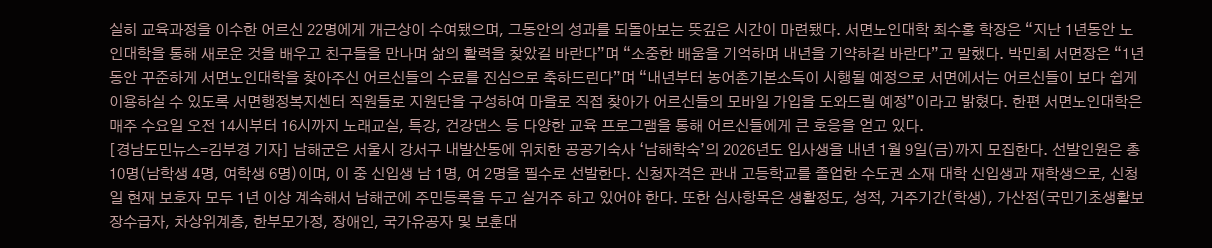실히 교육과정을 이수한 어르신 22명에게 개근상이 수여됐으며, 그동안의 성과를 되돌아보는 뜻깊은 시간이 마련됐다. 서면노인대학 최수홍 학장은 “지난 1년동안 노인대학을 통해 새로운 것을 배우고 친구들을 만나며 삶의 활력을 찾았길 바란다”며 “소중한 배움을 기억하며 내년을 기약하길 바란다”고 말했다. 박민희 서면장은 “1년동안 꾸준하게 서면노인대학을 찾아주신 어르신들의 수료를 진심으로 축하드린다”며 “내년부터 농어촌기본소득이 시행될 예정으로 서면에서는 어르신들이 보다 쉽게 이용하실 수 있도록 서면행정복지센터 직원들로 지원단을 구성하여 마을로 직접 찾아가 어르신들의 모바일 가입을 도와드릴 예정”이라고 밝혔다. 한편 서면노인대학은 매주 수요일 오전 14시부터 16시까지 노래교실, 특강, 건강댄스 등 다양한 교육 프로그램을 통해 어르신들에게 큰 호응을 얻고 있다.
[경남도민뉴스=김부경 기자] 남해군은 서울시 강서구 내발산동에 위치한 공공기숙사 ‘남해학숙’의 2026년도 입사생을 내년 1월 9일(금)까지 모집한다. 선발인원은 총 10명(남학생 4명, 여학생 6명)이며, 이 중 신입생 남 1명, 여 2명을 필수로 선발한다. 신청자격은 관내 고등학교를 졸업한 수도권 소재 대학 신입생과 재학생으로, 신청일 현재 보호자 모두 1년 이상 계속해서 남해군에 주민등록을 두고 실거주 하고 있어야 한다. 또한 심사항목은 생활정도, 성적, 거주기간(학생), 가산점(국민기초생활보장수급자, 차상위계층, 한부모가정, 장애인, 국가유공자 및 보훈대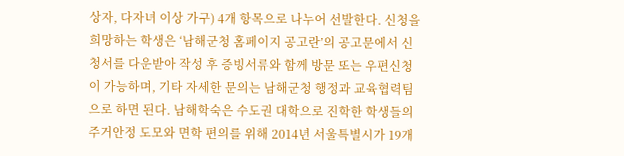상자, 다자녀 이상 가구) 4개 항목으로 나누어 선발한다. 신청을 희망하는 학생은 ‘남해군청 홈페이지 공고란’의 공고문에서 신청서를 다운받아 작성 후 증빙서류와 함께 방문 또는 우편신청이 가능하며, 기타 자세한 문의는 남해군청 행정과 교육협력팀으로 하면 된다. 남해학숙은 수도권 대학으로 진학한 학생들의 주거안정 도모와 면학 편의를 위해 2014년 서울특별시가 19개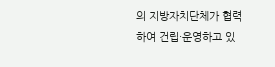의 지방자치단체가 협력하여 건립·운영하고 있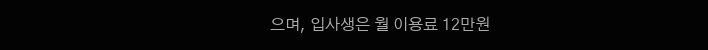으며, 입사생은 월 이용료 12만원